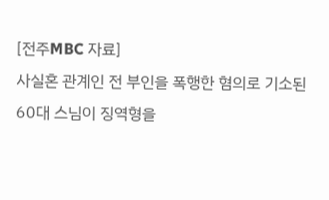[전주MBC 자료]
사실혼 관계인 전 부인을 폭행한 혐의로 기소된 60대 스님이 징역형을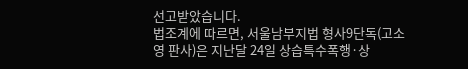선고받았습니다.
법조계에 따르면, 서울남부지법 형사9단독(고소영 판사)은 지난달 24일 상습특수폭행·상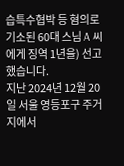습특수협박 등 혐의로 기소된 60대 스님 A 씨에게 징역 1년을) 선고했습니다.
지난 2024년 12월 20일 서울 영등포구 주거지에서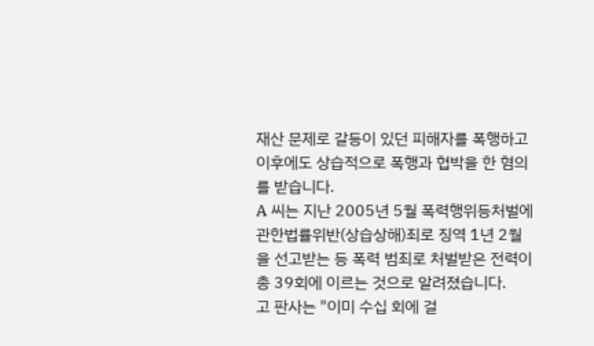재산 문제로 갈등이 있던 피해자를 폭행하고 이후에도 상습적으로 폭행과 협박을 한 혐의를 받습니다.
A 씨는 지난 2005년 5월 폭력행위등처벌에관한법률위반(상습상해)죄로 징역 1년 2월을 선고받는 등 폭력 범죄로 처벌받은 전력이 총 39회에 이르는 것으로 알려졌습니다.
고 판사는 "이미 수십 회에 걸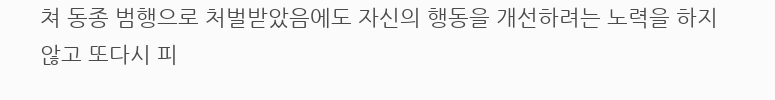쳐 동종 범행으로 처벌받았음에도 자신의 행동을 개선하려는 노력을 하지 않고 또다시 피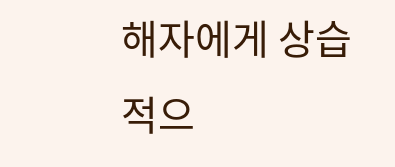해자에게 상습적으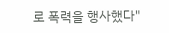로 폭력을 행사했다"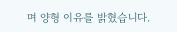며 양형 이유를 밝혔습니다.